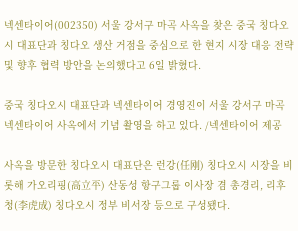넥센타이어(002350) 서울 강서구 마곡 사옥을 찾은 중국 칭다오시 대표단과 칭다오 생산 거점을 중심으로 한 현지 시장 대응 전략 및 향후 협력 방안을 논의했다고 6일 밝혔다.

중국 칭다오시 대표단과 넥센타이어 경영진이 서울 강서구 마곡 넥센타이어 사옥에서 기념 촬영을 하고 있다. /넥센타이어 제공

사옥을 방문한 칭다오시 대표단은 런강(任刚) 칭다오시 시장을 비롯해 가오리핑(高立平) 산동성 항구그룹 이사장 겸 총경리, 리후청(李虎成) 칭다오시 정부 비서장 등으로 구성됐다.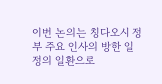이번 논의는 칭다오시 정부 주요 인사의 방한 일정의 일환으로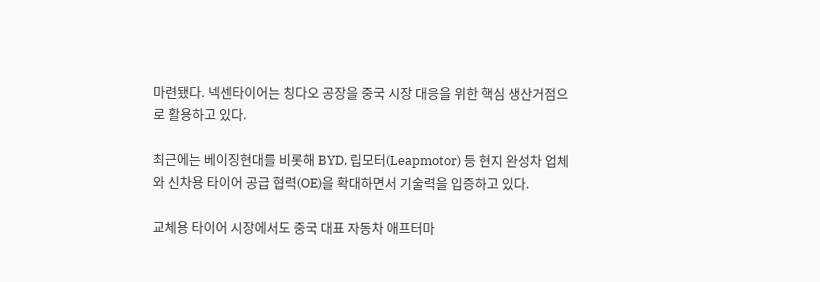마련됐다. 넥센타이어는 칭다오 공장을 중국 시장 대응을 위한 핵심 생산거점으로 활용하고 있다.

최근에는 베이징현대를 비롯해 BYD, 립모터(Leapmotor) 등 현지 완성차 업체와 신차용 타이어 공급 협력(OE)을 확대하면서 기술력을 입증하고 있다.

교체용 타이어 시장에서도 중국 대표 자동차 애프터마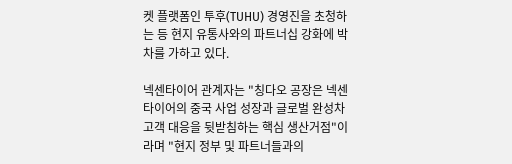켓 플랫폼인 투후(TUHU) 경영진을 초청하는 등 현지 유통사와의 파트너십 강화에 박차를 가하고 있다.

넥센타이어 관계자는 "칭다오 공장은 넥센타이어의 중국 사업 성장과 글로벌 완성차 고객 대응을 뒷받침하는 핵심 생산거점"이라며 "현지 정부 및 파트너들과의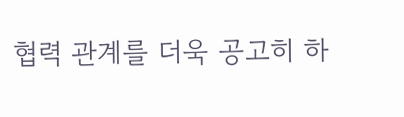협력 관계를 더욱 공고히 하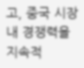고, 중국 시장 내 경쟁력을 지속적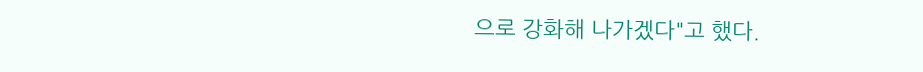으로 강화해 나가겠다"고 했다.